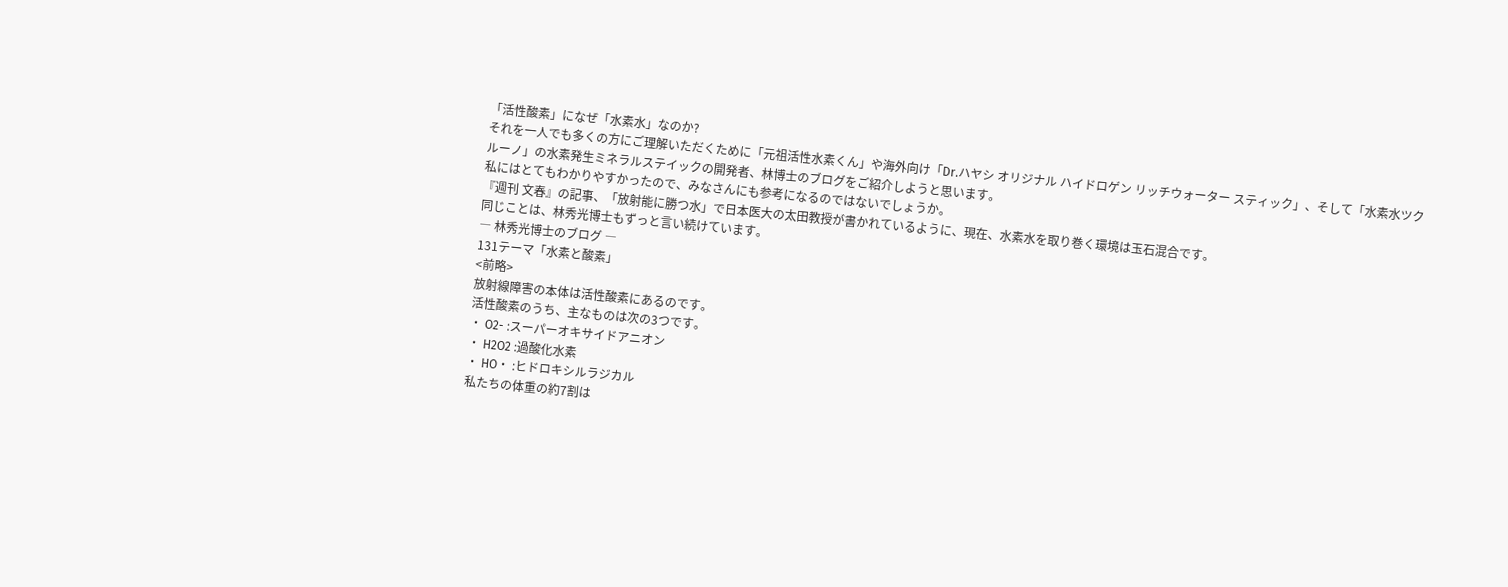「活性酸素」になぜ「水素水」なのか?
それを一人でも多くの方にご理解いただくために「元祖活性水素くん」や海外向け「Dr.ハヤシ オリジナル ハイドロゲン リッチウォーター スティック」、そして「水素水ツクルーノ」の水素発生ミネラルステイックの開発者、林博士のブログをご紹介しようと思います。
私にはとてもわかりやすかったので、みなさんにも参考になるのではないでしょうか。
『週刊 文春』の記事、「放射能に勝つ水」で日本医大の太田教授が書かれているように、現在、水素水を取り巻く環境は玉石混合です。
同じことは、林秀光博士もずっと言い続けています。
― 林秀光博士のブログ ―
131テーマ「水素と酸素」
<前略>
放射線障害の本体は活性酸素にあるのです。
活性酸素のうち、主なものは次の3つです。
・ O2- :スーパーオキサイドアニオン
・ H2O2 :過酸化水素
・ HO・ :ヒドロキシルラジカル
私たちの体重の約7割は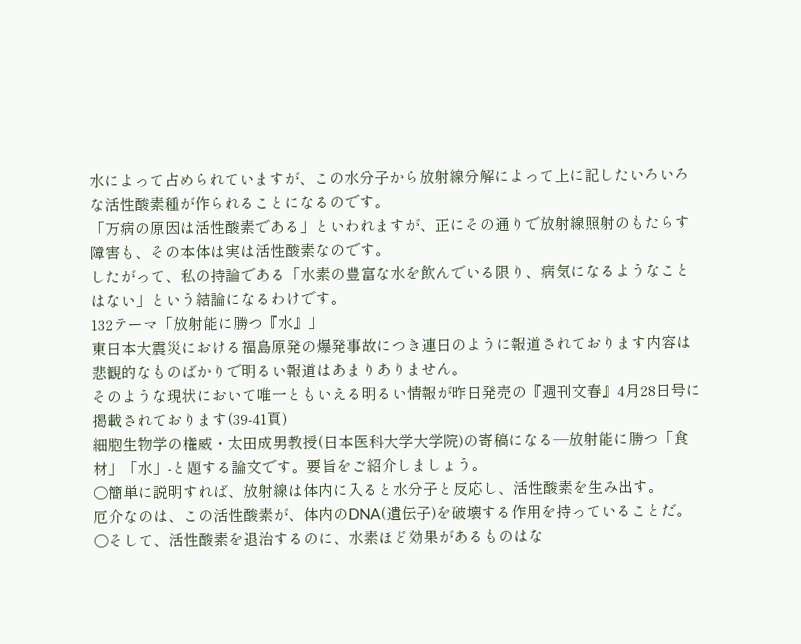水によって占められていますが、この水分子から放射線分解によって上に記したいろいろな活性酸素種が作られることになるのです。
「万病の原因は活性酸素である」といわれますが、正にその通りで放射線照射のもたらす障害も、その本体は実は活性酸素なのです。
したがって、私の持論である「水素の豊富な水を飲んでいる限り、病気になるようなことはない」という結論になるわけです。
132テーマ「放射能に勝つ『水』」
東日本大震災における福島原発の爆発事故につき連日のように報道されております内容は悲観的なものばかりで明るい報道はあまりありません。
そのような現状において唯一ともいえる明るい情報が昨日発売の『週刊文春』4月28日号に掲載されております(39-41頁)
細胞生物学の権威・太田成男教授(日本医科大学大学院)の寄稿になる―放射能に勝つ「食材」「水」-と題する論文です。要旨をご紹介しましょう。
○簡単に説明すれば、放射線は体内に入ると水分子と反応し、活性酸素を生み出す。
厄介なのは、この活性酸素が、体内のDNA(遺伝子)を破壊する作用を持っていることだ。
○そして、活性酸素を退治するのに、水素ほど効果があるものはな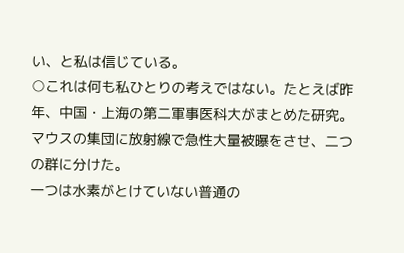い、と私は信じている。
○これは何も私ひとりの考えではない。たとえば昨年、中国・上海の第二軍事医科大がまとめた研究。
マウスの集団に放射線で急性大量被曝をさせ、二つの群に分けた。
一つは水素がとけていない普通の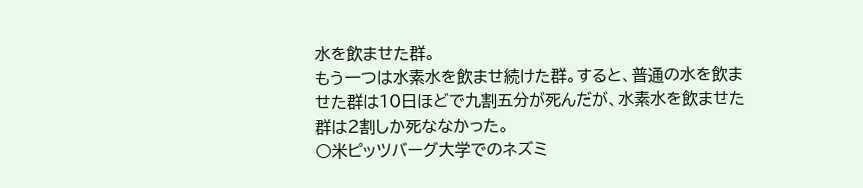水を飲ませた群。
もう一つは水素水を飲ませ続けた群。すると、普通の水を飲ませた群は10日ほどで九割五分が死んだが、水素水を飲ませた群は2割しか死ななかった。
○米ピッツバーグ大学でのネズミ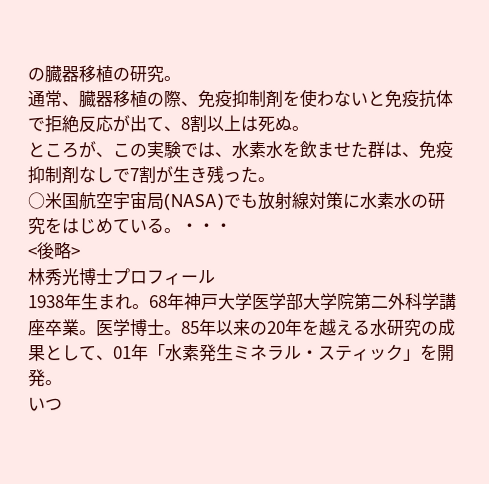の臓器移植の研究。
通常、臓器移植の際、免疫抑制剤を使わないと免疫抗体で拒絶反応が出て、8割以上は死ぬ。
ところが、この実験では、水素水を飲ませた群は、免疫抑制剤なしで7割が生き残った。
○米国航空宇宙局(NASA)でも放射線対策に水素水の研究をはじめている。・・・
<後略>
林秀光博士プロフィール
1938年生まれ。68年神戸大学医学部大学院第二外科学講座卒業。医学博士。85年以来の20年を越える水研究の成果として、01年「水素発生ミネラル・スティック」を開発。
いつ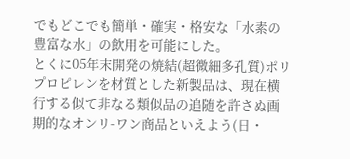でもどこでも簡単・確実・格安な「水素の豊富な水」の飲用を可能にした。
とくに05年末開発の焼結(超微細多孔質)ポリプロピレンを材質とした新製品は、現在横行する似て非なる類似品の追随を許さぬ画期的なオンリ-ワン商品といえよう(日・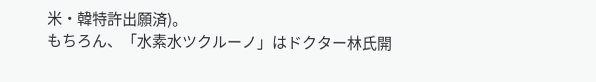米・韓特許出願済)。
もちろん、「水素水ツクルーノ」はドクター林氏開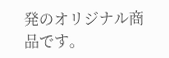発のオリジナル商品です。